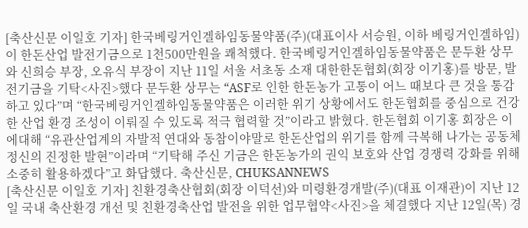[축산신문 이일호 기자] 한국베링거인겔하임동물약품(주)(대표이사 서승원, 이하 베링거인겔하임)이 한돈산업 발전기금으로 1천500만원을 쾌척했다. 한국베링거인겔하임동물약품은 문두환 상무와 신희승 부장, 오유식 부장이 지난 11일 서울 서초동 소재 대한한돈협회(회장 이기홍)를 방문, 발전기금을 기탁<사진>했다 문두환 상무는 “ASF로 인한 한돈농가 고통이 어느 때보다 큰 것을 통감하고 있다”며 “한국베링거인겔하임동물약품은 이러한 위기 상황에서도 한돈협회를 중심으로 건강한 산업 환경 조성이 이뤄질 수 있도록 적극 협력할 것”이라고 밝혔다. 한돈협회 이기홍 회장은 이에대해 “유관산업계의 자발적 연대와 동참이야말로 한돈산업의 위기를 함께 극복해 나가는 공동체 정신의 진정한 발현”이라며 “기탁해 주신 기금은 한돈농가의 권익 보호와 산업 경쟁력 강화를 위해 소중히 활용하겠다”고 화답했다. 축산신문, CHUKSANNEWS
[축산신문 이일호 기자] 친환경축산협회(회장 이덕선)와 미령환경개발(주)(대표 이재관)이 지난 12일 국내 축산환경 개선 및 친환경축산업 발전을 위한 업무협약<사진>을 체결했다 지난 12일(목) 경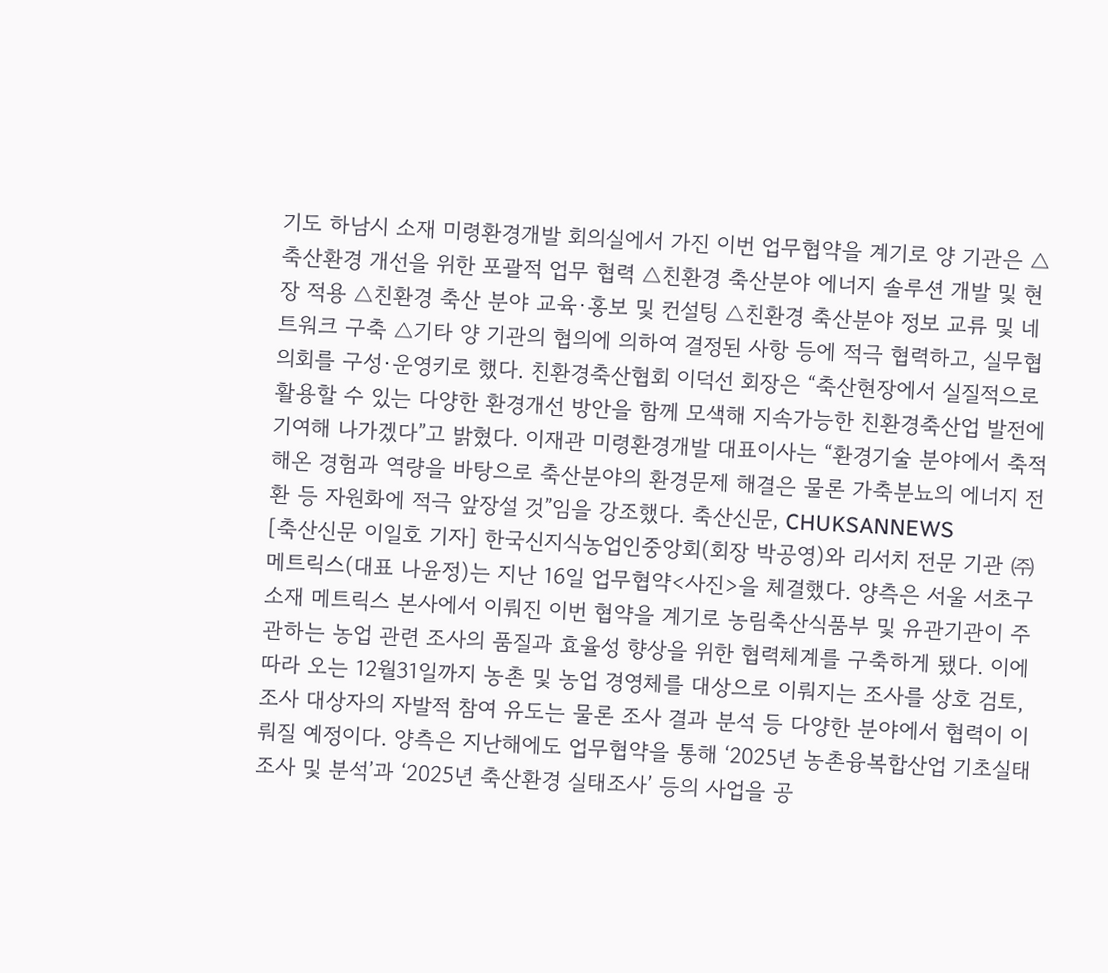기도 하남시 소재 미령환경개발 회의실에서 가진 이번 업무협약을 계기로 양 기관은 △축산환경 개선을 위한 포괄적 업무 협력 △친환경 축산분야 에너지 솔루션 개발 및 현장 적용 △친환경 축산 분야 교육·홍보 및 컨설팅 △친환경 축산분야 정보 교류 및 네트워크 구축 △기타 양 기관의 협의에 의하여 결정된 사항 등에 적극 협력하고, 실무협의회를 구성·운영키로 했다. 친환경축산협회 이덕선 회장은 “축산현장에서 실질적으로 활용할 수 있는 다양한 환경개선 방안을 함께 모색해 지속가능한 친환경축산업 발전에 기여해 나가겠다”고 밝혔다. 이재관 미령환경개발 대표이사는 “환경기술 분야에서 축적해온 경험과 역량을 바탕으로 축산분야의 환경문제 해결은 물론 가축분뇨의 에너지 전환 등 자원화에 적극 앞장설 것”임을 강조했다. 축산신문, CHUKSANNEWS
[축산신문 이일호 기자] 한국신지식농업인중앙회(회장 박공영)와 리서치 전문 기관 ㈜메트릭스(대표 나윤정)는 지난 16일 업무협약<사진>을 체결했다. 양측은 서울 서초구 소재 메트릭스 본사에서 이뤄진 이번 협약을 계기로 농림축산식품부 및 유관기관이 주관하는 농업 관련 조사의 품질과 효율성 향상을 위한 협력체계를 구축하게 됐다. 이에따라 오는 12월31일까지 농촌 및 농업 경영체를 대상으로 이뤄지는 조사를 상호 검토, 조사 대상자의 자발적 참여 유도는 물론 조사 결과 분석 등 다양한 분야에서 협력이 이뤄질 예정이다. 양측은 지난해에도 업무협약을 통해 ‘2025년 농촌융복합산업 기초실태 조사 및 분석’과 ‘2025년 축산환경 실태조사’ 등의 사업을 공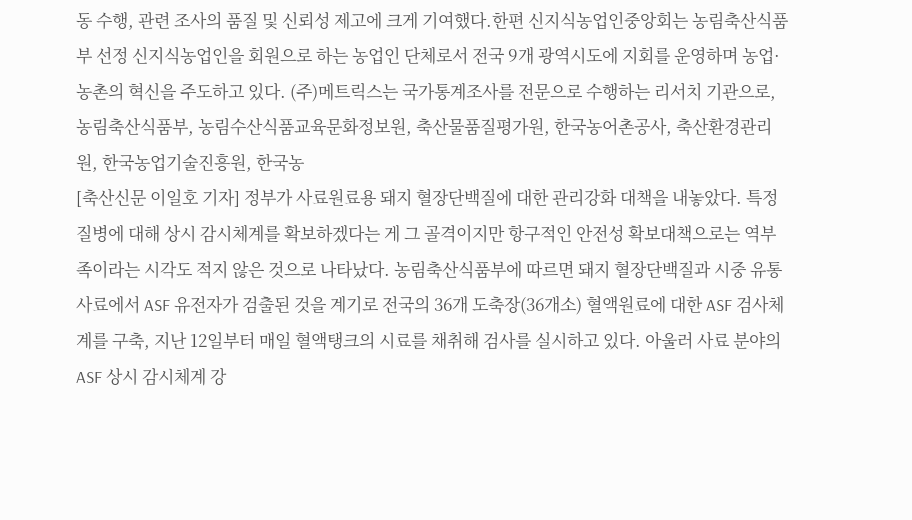동 수행, 관련 조사의 품질 및 신뢰성 제고에 크게 기여했다.한편 신지식농업인중앙회는 농림축산식품부 선정 신지식농업인을 회원으로 하는 농업인 단체로서 전국 9개 광역시도에 지회를 운영하며 농업·농촌의 혁신을 주도하고 있다. (주)메트릭스는 국가통계조사를 전문으로 수행하는 리서치 기관으로, 농림축산식품부, 농림수산식품교육문화정보원, 축산물품질평가원, 한국농어촌공사, 축산환경관리원, 한국농업기술진흥원, 한국농
[축산신문 이일호 기자] 정부가 사료원료용 돼지 혈장단백질에 대한 관리강화 대책을 내놓았다. 특정 질병에 대해 상시 감시체계를 확보하겠다는 게 그 골격이지만 항구적인 안전성 확보대책으로는 역부족이라는 시각도 적지 않은 것으로 나타났다. 농림축산식품부에 따르면 돼지 혈장단백질과 시중 유통 사료에서 ASF 유전자가 검출된 것을 계기로 전국의 36개 도축장(36개소) 혈액원료에 대한 ASF 검사체계를 구축, 지난 12일부터 매일 혈액탱크의 시료를 채취해 검사를 실시하고 있다. 아울러 사료 분야의 ASF 상시 감시체계 강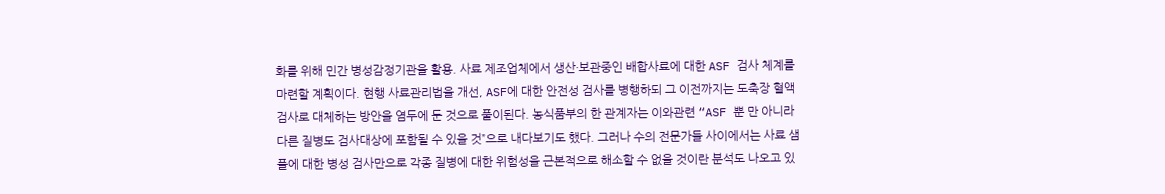화를 위해 민간 병성감정기관을 활용. 사료 제조업체에서 생산·보관중인 배합사료에 대한 ASF 검사 체계를 마련할 계획이다. 현행 사료관리법을 개선, ASF에 대한 안전성 검사를 병행하되 그 이전까지는 도축장 혈액검사로 대체하는 방안을 염두에 둔 것으로 풀이된다. 농식품부의 한 관계자는 이와관련 “ASF 뿐 만 아니라 다른 질병도 검사대상에 포함될 수 있을 것”으로 내다보기도 했다. 그러나 수의 전문가들 사이에서는 사료 샘플에 대한 병성 검사만으로 각종 질병에 대한 위험성을 근본적으로 해소할 수 없을 것이란 분석도 나오고 있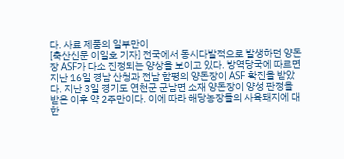다. 사료 제품의 일부만이
[축산신문 이일호 기자] 전국에서 동시다발적으로 발생하던 양돈장 ASF가 다소 진정되는 양상을 보이고 있다. 방역당국에 따르면 지난 16일 경남 산청과 전남 함평의 양돈장이 ASF 확진을 받았다. 지난 3일 경기도 연천군 군남면 소재 양돈장이 양성 판정을 받은 이후 약 2주만이다. 이에 따라 해당농장들의 사육돼지에 대한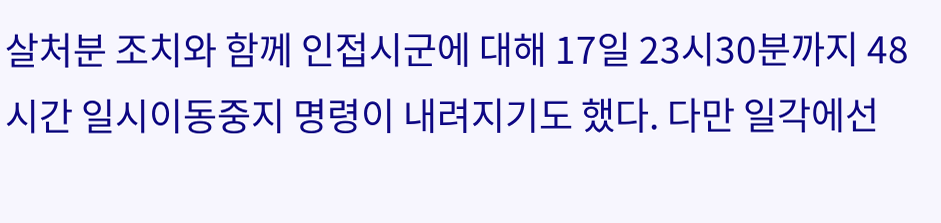살처분 조치와 함께 인접시군에 대해 17일 23시30분까지 48시간 일시이동중지 명령이 내려지기도 했다. 다만 일각에선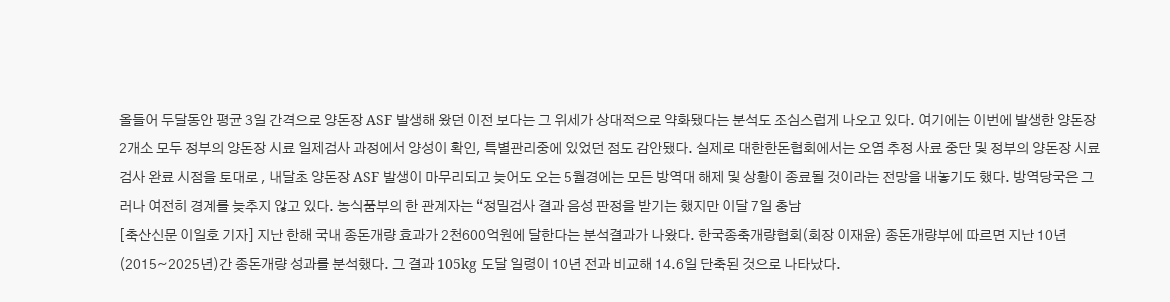올들어 두달동안 평균 3일 간격으로 양돈장 ASF 발생해 왔던 이전 보다는 그 위세가 상대적으로 약화됐다는 분석도 조심스럽게 나오고 있다. 여기에는 이번에 발생한 양돈장 2개소 모두 정부의 양돈장 시료 일제검사 과정에서 양성이 확인, 특별관리중에 있었던 점도 감안됐다. 실제로 대한한돈협회에서는 오염 추정 사료 중단 및 정부의 양돈장 시료검사 완료 시점을 토대로 , 내달초 양돈장 ASF 발생이 마무리되고 늦어도 오는 5월경에는 모든 방역대 해제 및 상황이 종료될 것이라는 전망을 내놓기도 했다. 방역당국은 그러나 여전히 경계를 늦추지 않고 있다. 농식품부의 한 관계자는 “정밀검사 결과 음성 판정을 받기는 했지만 이달 7일 충남
[축산신문 이일호 기자] 지난 한해 국내 종돈개량 효과가 2천600억원에 달한다는 분석결과가 나왔다. 한국종축개량협회(회장 이재윤) 종돈개량부에 따르면 지난 10년(2015~2025년)간 종돈개량 성과를 분석했다. 그 결과 105kg 도달 일령이 10년 전과 비교해 14.6일 단축된 것으로 나타났다.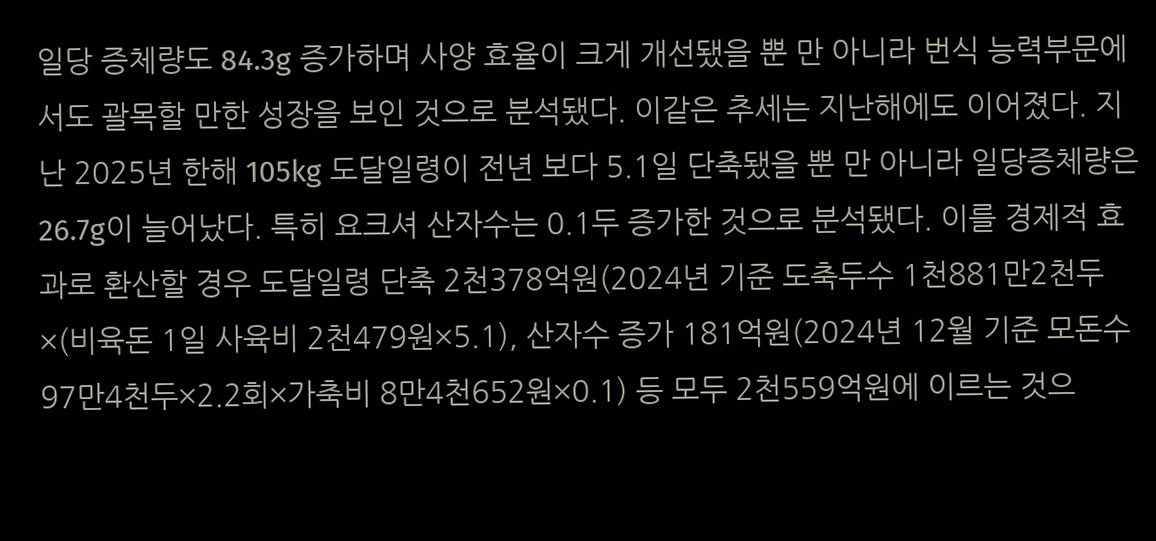일당 증체량도 84.3g 증가하며 사양 효율이 크게 개선됐을 뿐 만 아니라 번식 능력부문에서도 괄목할 만한 성장을 보인 것으로 분석됐다. 이같은 추세는 지난해에도 이어졌다. 지난 2025년 한해 105kg 도달일령이 전년 보다 5.1일 단축됐을 뿐 만 아니라 일당증체량은 26.7g이 늘어났다. 특히 요크셔 산자수는 0.1두 증가한 것으로 분석됐다. 이를 경제적 효과로 환산할 경우 도달일령 단축 2천378억원(2024년 기준 도축두수 1천881만2천두×(비육돈 1일 사육비 2천479원×5.1), 산자수 증가 181억원(2024년 12월 기준 모돈수 97만4천두×2.2회×가축비 8만4천652원×0.1) 등 모두 2천559억원에 이르는 것으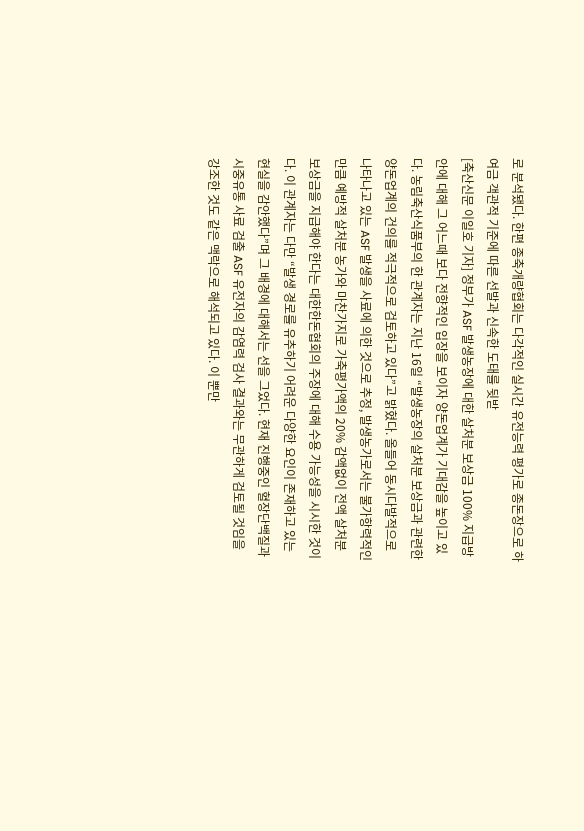로 분석됐다. 한편 종축개량협회는 다각적인 실시간 유전능력 평가로 종돈장으로 하여금 객관적 기준에 따른 선발과 신속한 도태를 뒷받
[축산신문 이일호 기자] 정부가 ASF 발생농장에 대한 살처분 보상금 100% 지급방안에 대해 그 어느때 보다 전향적인 입장을 보이자 양돈업계가 기대감을 높이고 있다. 농림축산식품부의 한 관계자는 지난 16일 “발생농장의 살처분 보상금과 관련한 양돈업계의 건의를 적극적으로 검토하고 있다”고 밝혔다. 올들어 동시다발적으로 나타나고 있는 ASF 발생을 사료에 의한 것으로 추정, 발생농가로서는 불가항력적인 만큼 예방적 살처분 농가와 마찬가지로 가축평가액의 20% 감액없이 전액 살처분 보상금을 지급해야 한다는 대한한돈협회의 주장에 대해 수용 가능성을 시시한 것이다. 이 관계자는 다만 “발생 경로를 유추하기 어려운 다양한 요인이 존재하고 있는 현실을 감안했다”며 그 배경에 대해서는 선을 그었다. 현재 진행중인 혈장단백질과 시중유통 사료 검출 ASF 유전자의 감염력 검사 결과와는 무관하게 검토될 것임을 강조한 것도 같은 맥락으로 해석되고 있다. 이 뿐만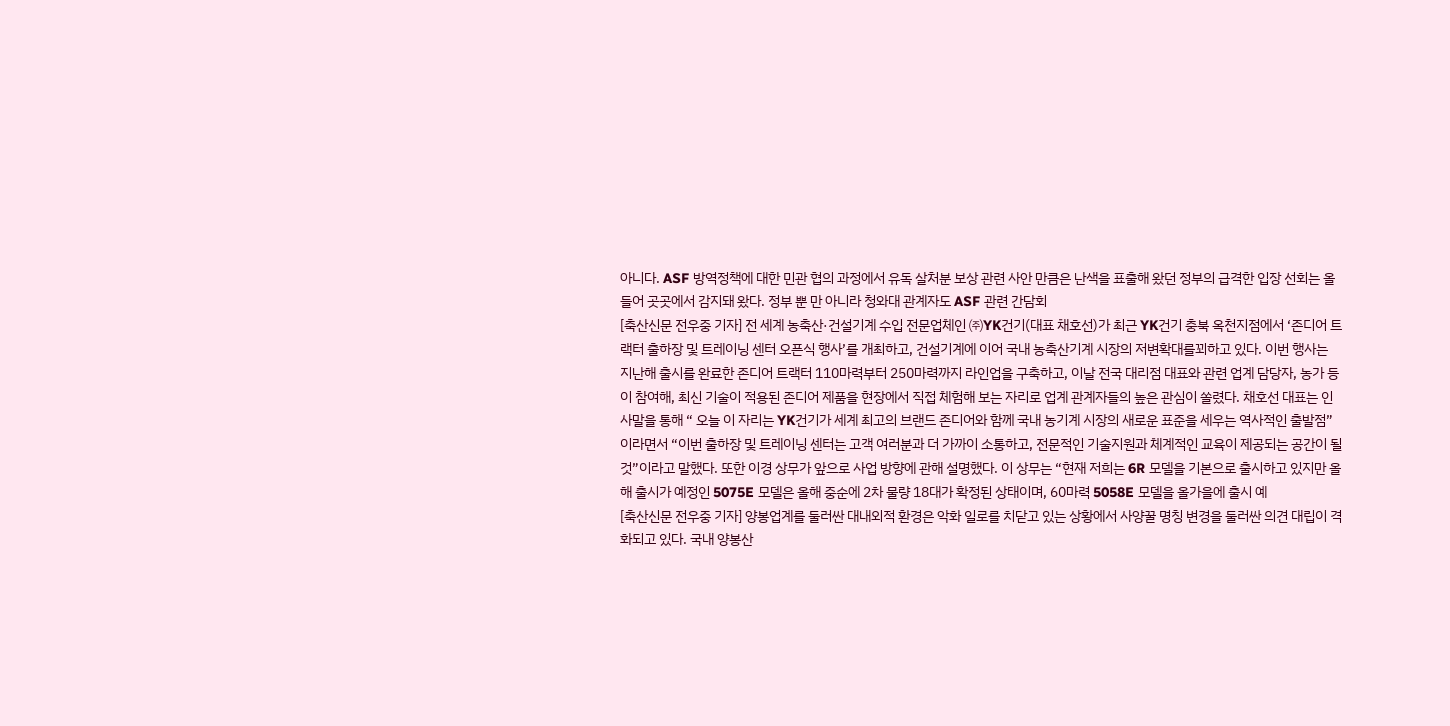아니다. ASF 방역정책에 대한 민관 협의 과정에서 유독 살처분 보상 관련 사안 만큼은 난색을 표출해 왔던 정부의 급격한 입장 선회는 올들어 곳곳에서 감지돼 왔다. 정부 뿐 만 아니라 청와대 관계자도 ASF 관련 간담회
[축산신문 전우중 기자] 전 세계 농축산·건설기계 수입 전문업체인 ㈜YK건기(대표 채호선)가 최근 YK건기 충북 옥천지점에서 ‘존디어 트랙터 출하장 및 트레이닝 센터 오픈식 행사’를 개최하고, 건설기계에 이어 국내 농축산기계 시장의 저변확대를꾀하고 있다. 이번 행사는 지난해 출시를 완료한 존디어 트랙터 110마력부터 250마력까지 라인업을 구축하고, 이날 전국 대리점 대표와 관련 업계 담당자, 농가 등이 참여해, 최신 기술이 적용된 존디어 제품을 현장에서 직접 체험해 보는 자리로 업계 관계자들의 높은 관심이 쏠렸다. 채호선 대표는 인사말을 통해 “ 오늘 이 자리는 YK건기가 세계 최고의 브랜드 존디어와 함께 국내 농기계 시장의 새로운 표준을 세우는 역사적인 출발점”이라면서 “이번 출하장 및 트레이닝 센터는 고객 여러분과 더 가까이 소통하고, 전문적인 기술지원과 체계적인 교육이 제공되는 공간이 될 것”이라고 말했다. 또한 이경 상무가 앞으로 사업 방향에 관해 설명했다. 이 상무는 “현재 저희는 6R 모델을 기본으로 출시하고 있지만 올해 출시가 예정인 5075E 모델은 올해 중순에 2차 물량 18대가 확정된 상태이며, 60마력 5058E 모델을 올가을에 출시 예
[축산신문 전우중 기자] 양봉업계를 둘러싼 대내외적 환경은 악화 일로를 치닫고 있는 상황에서 사양꿀 명칭 변경을 둘러싼 의견 대립이 격화되고 있다. 국내 양봉산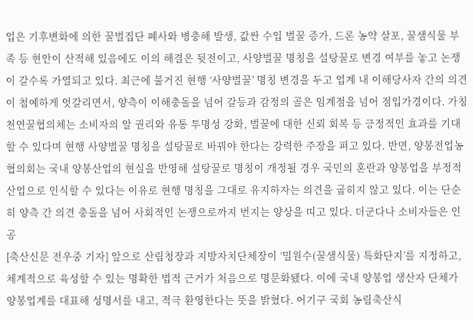업은 기후변화에 의한 꿀벌집단 폐사와 병충해 발생, 값싼 수입 벌꿀 증가, 드론 농약 살포, 꿀샘식물 부족 등 현안이 산적해 있음에도 이의 해결은 뒷전이고, 사양벌꿀 명칭을 설탕꿀로 변경 여부를 놓고 논쟁이 갈수록 가열되고 있다. 최근에 불거진 현행 ‘사양벌꿀’ 명칭 변경을 두고 업계 내 이해당사자 간의 의견이 첨예하게 엇갈리면서, 양측이 이해충돌을 넘어 갈등과 감정의 골은 임계점을 넘어 점입가경이다. 가칭 천연꿀협의체는 소비자의 알 권리와 유통 투명성 강화, 벌꿀에 대한 신뢰 회복 등 긍정적인 효과를 기대할 수 있다며 현행 사양벌꿀 명칭을 설탕꿀로 바꿔야 한다는 강력한 주장을 펴고 있다. 반면, 양봉전업농협의회는 국내 양봉산업의 현실을 반영해 설탕꿀로 명칭이 개정될 경우 국민의 혼란과 양봉업을 부정적 산업으로 인식할 수 있다는 이유로 현행 명칭을 그대로 유지하자는 의견을 굽히지 않고 있다. 이는 단순히 양측 간 의견 충돌을 넘어 사회적인 논쟁으로까지 번지는 양상을 띠고 있다. 더군다나 소비자들은 인공
[축산신문 전우중 기자] 앞으로 산림청장과 지방자치단체장이 ‘밀원수(꿀샘식물) 특화단지’를 지정하고, 체계적으로 육성할 수 있는 명확한 법적 근거가 처음으로 명문화됐다. 이에 국내 양봉업 생산자 단체가 양봉업계를 대표해 성명서를 내고, 적극 환영한다는 뜻을 밝혔다. 어기구 국회 농림축산식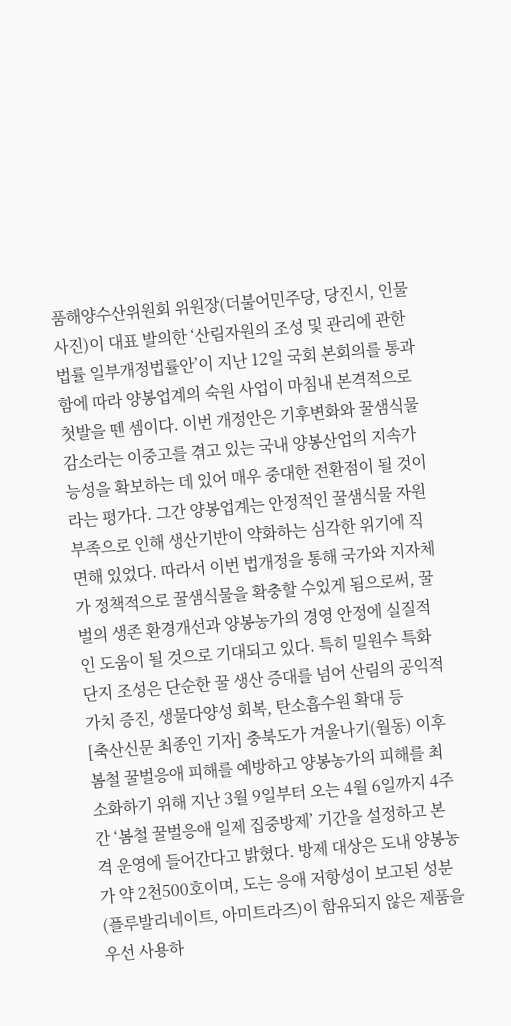품해양수산위원회 위원장(더불어민주당, 당진시, 인물사진)이 대표 발의한 ‘산림자원의 조성 및 관리에 관한 법률 일부개정법률안’이 지난 12일 국회 본회의를 통과함에 따라 양봉업계의 숙원 사업이 마침내 본격적으로 첫발을 뗀 셈이다. 이번 개정안은 기후변화와 꿀샘식물 감소라는 이중고를 겪고 있는 국내 양봉산업의 지속가능성을 확보하는 데 있어 매우 중대한 전환점이 될 것이라는 평가다. 그간 양봉업계는 안정적인 꿀샘식물 자원 부족으로 인해 생산기반이 약화하는 심각한 위기에 직면해 있었다. 따라서 이번 법개정을 통해 국가와 지자체가 정책적으로 꿀샘식물을 확충할 수있게 됨으로써, 꿀벌의 생존 환경개선과 양봉농가의 경영 안정에 실질적인 도움이 될 것으로 기대되고 있다. 특히 밀원수 특화단지 조성은 단순한 꿀 생산 증대를 넘어 산림의 공익적 가치 증진, 생물다양성 회복, 탄소흡수원 확대 등
[축산신문 최종인 기자] 충북도가 겨울나기(월동) 이후 봄철 꿀벌응애 피해를 예방하고 양봉농가의 피해를 최소화하기 위해 지난 3월 9일부터 오는 4월 6일까지 4주간 ‘봄철 꿀벌응애 일제 집중방제’ 기간을 설정하고 본격 운영에 들어간다고 밝혔다. 방제 대상은 도내 양봉농가 약 2천500호이며, 도는 응애 저항성이 보고된 성분(플루발리네이트, 아미트라즈)이 함유되지 않은 제품을 우선 사용하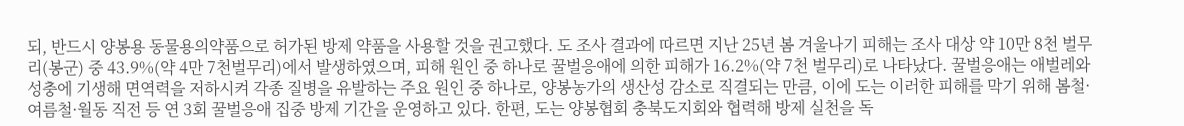되, 반드시 양봉용 동물용의약품으로 허가된 방제 약품을 사용할 것을 권고했다. 도 조사 결과에 따르면 지난 25년 봄 겨울나기 피해는 조사 대상 약 10만 8천 벌무리(봉군) 중 43.9%(약 4만 7천벌무리)에서 발생하였으며, 피해 원인 중 하나로 꿀벌응애에 의한 피해가 16.2%(약 7천 벌무리)로 나타났다. 꿀벌응애는 애벌레와 성충에 기생해 면역력을 저하시켜 각종 질병을 유발하는 주요 원인 중 하나로, 양봉농가의 생산성 감소로 직결되는 만큼, 이에 도는 이러한 피해를 막기 위해 봄철·여름철·월동 직전 등 연 3회 꿀벌응애 집중 방제 기간을 운영하고 있다. 한편, 도는 양봉협회 충북도지회와 협력해 방제 실천을 독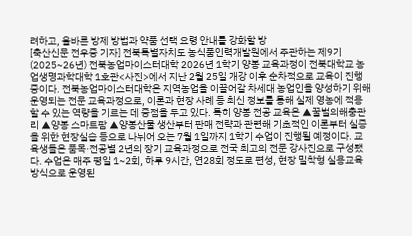려하고, 올바른 방제 방법과 약품 선택 요령 안내를 강화할 방
[축산신문 전우중 기자] 전북특별자치도 농식품인력개발원에서 주관하는 제9기(2025~26년) 전북농업마이스터대학 2026년 1학기 양봉 교육과정이 전북대학교 농업생명과학대학 1호관<사진>에서 지난 2월 25일 개강 이후 순차적으로 교육이 진행 중이다. 전북농업마이스터대학은 지역농업을 이끌어갈 차세대 농업인을 양성하기 위해 운영되는 전문 교육과정으로, 이론과 현장 사례 등 최신 정보를 통해 실제 영농에 적용할 수 있는 역량을 기르는 데 중점을 두고 있다. 특히 양봉 전공 교육은 ▲꿀벌의해충관리 ▲양봉 스마트팜 ▲양봉산물 생산부터 판매 전략과 관련해 기초적인 이론부터 실증을 위한 현장실습 등으로 나뉘어 오는 7월 1일까지 1학기 수업이 진행될 예정이다. 교육생들은 품목·전공별 2년의 장기 교육과정으로 전국 최고의 전문 강사진으로 구성됐다. 수업은 매주 평일 1~2회, 하루 9시간, 연28회 정도로 편성, 현장 밀착형 실용교육 방식으로 운영된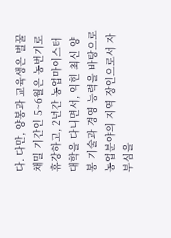다. 다만, 양봉과 교육생은 벌꿀 채밀 기간인 5~6월은 농번기로 휴강하고, 2년간 농업마이스터대학을 다니면서, 익힌 최신 양봉 기술과 경영 능력을 바탕으로 농업분야의 지역 장인으로서 자부심을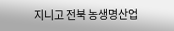지니고 전북 농생명산업